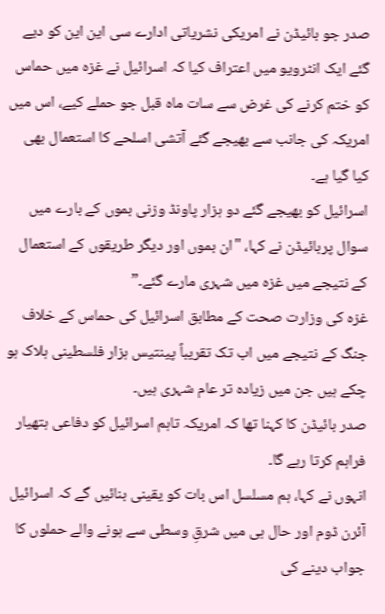صدر جو بائیڈن نے امریکی نشریاتی ادارے سی این این کو دیے گئے ایک انٹرویو میں اعتراف کیا کہ اسرائیل نے غزہ میں حماس کو ختم کرنے کی غرض سے سات ماہ قبل جو حملے کیے، اس میں امریکہ کی جانب سے بھیجے گئے آتشی اسلحے کا استعمال بھی کیا گیا ہے۔
اسرائیل کو بھیجے گئے دو ہزار پاونڈ وزنی بموں کے بارے میں سوال پربائیڈن نے کہا، "ان بموں اور دیگر طریقوں کے استعمال کے نتیجے میں غزہ میں شہری مارے گئے۔”
غزہ کی وزارت صحت کے مطابق اسرائیل کی حماس کے خلاف جنگ کے نتیجے میں اب تک تقریباً پینتیس ہزار فلسطینی ہلاک ہو چکے ہیں جن میں زیادہ تر عام شہری ہیں۔
صدر بائیڈن کا کہنا تھا کہ امریکہ تاہم اسرائیل کو دفاعی ہتھیار فراہم کرتا رہے گا۔
انہوں نے کہا، ہم مسلسل اس بات کو یقینی بنائیں گے کہ اسرائیل آئرن ڈوم اور حال ہی میں شرقِ وسطی سے ہونے والے حملوں کا جواب دینے کی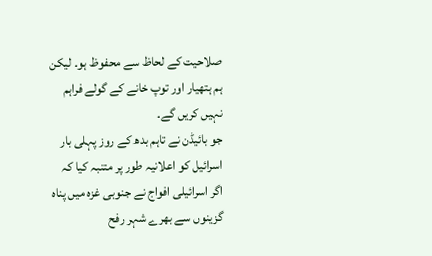صلاحیت کے لحاظ سے محفوظ ہو۔ لیکن ہم ہتھیار اور توپ خانے کے گولے فراہم نہیں کریں گے۔
جو بائیڈن نے تاہم بدھ کے روز پہلی بار اسرائیل کو اعلانیہ طور پر متنبہ کیا کہ اگر اسرائیلی افواج نے جنوبی غزہ میں پناہ گزینوں سے بھرے شہر رفح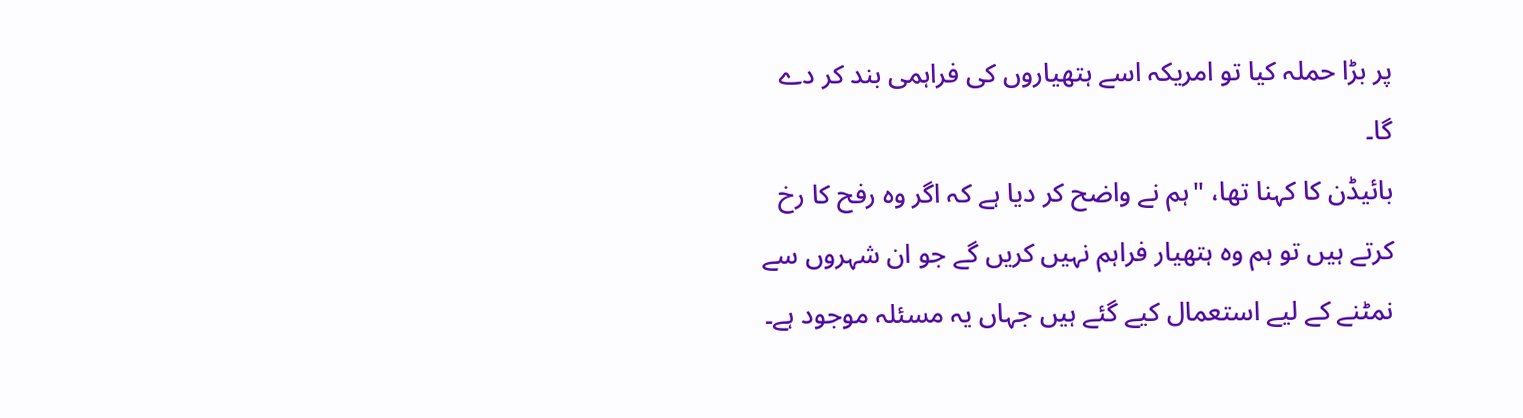پر بڑا حملہ کیا تو امریکہ اسے ہتھیاروں کی فراہمی بند کر دے گا۔
بائیڈن کا کہنا تھا، "ہم نے واضح کر دیا ہے کہ اگر وہ رفح کا رخ کرتے ہیں تو ہم وہ ہتھیار فراہم نہیں کریں گے جو ان شہروں سے نمٹنے کے لیے استعمال کیے گئے ہیں جہاں یہ مسئلہ موجود ہے۔